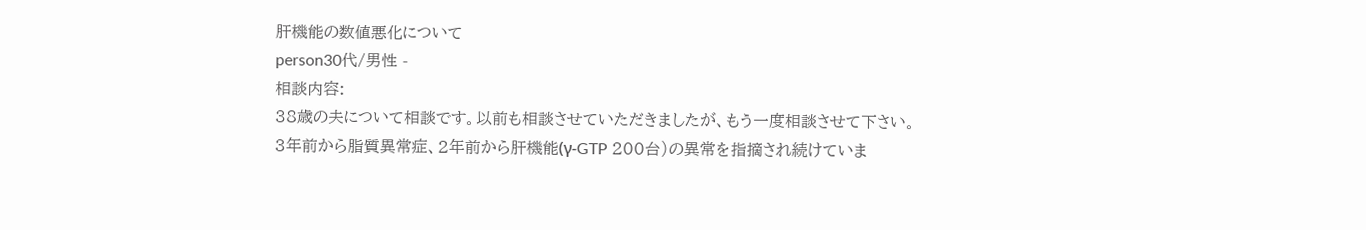肝機能の数値悪化について
person30代/男性 -
相談内容:
38歳の夫について相談です。以前も相談させていただきましたが、もう一度相談させて下さい。
3年前から脂質異常症、2年前から肝機能(γ-GTP 200台)の異常を指摘され続けていま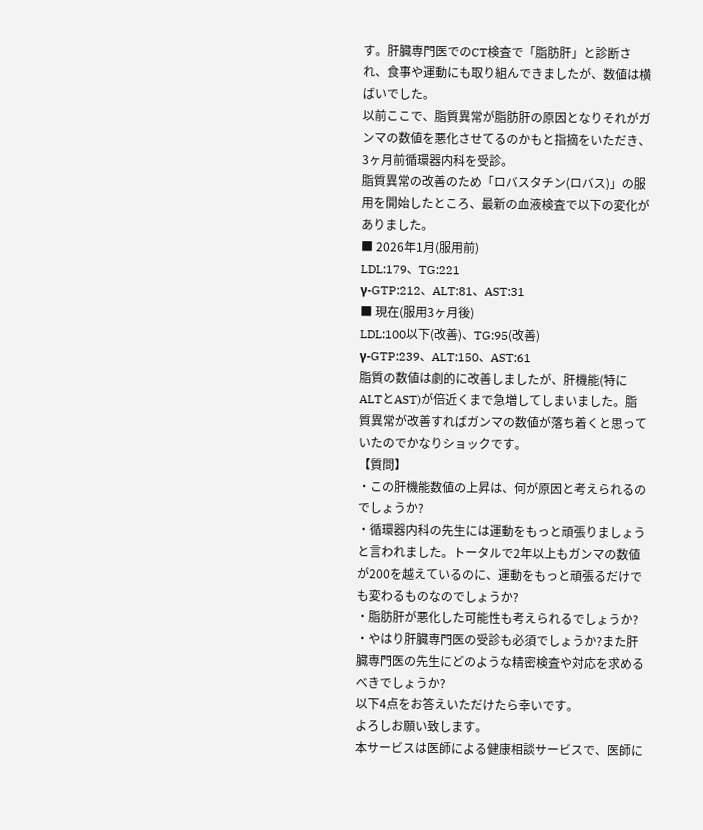す。肝臓専門医でのCT検査で「脂肪肝」と診断され、食事や運動にも取り組んできましたが、数値は横ばいでした。
以前ここで、脂質異常が脂肪肝の原因となりそれがガンマの数値を悪化させてるのかもと指摘をいただき、3ヶ月前循環器内科を受診。
脂質異常の改善のため「ロバスタチン(ロバス)」の服用を開始したところ、最新の血液検査で以下の変化がありました。
■ 2026年1月(服用前)
LDL:179、TG:221
γ-GTP:212、ALT:81、AST:31
■ 現在(服用3ヶ月後)
LDL:100以下(改善)、TG:95(改善)
γ-GTP:239、ALT:150、AST:61
脂質の数値は劇的に改善しましたが、肝機能(特にALTとAST)が倍近くまで急増してしまいました。脂質異常が改善すればガンマの数値が落ち着くと思っていたのでかなりショックです。
【質問】
・この肝機能数値の上昇は、何が原因と考えられるのでしょうか?
・循環器内科の先生には運動をもっと頑張りましょうと言われました。トータルで2年以上もガンマの数値が200を越えているのに、運動をもっと頑張るだけでも変わるものなのでしょうか?
・脂肪肝が悪化した可能性も考えられるでしょうか?
・やはり肝臓専門医の受診も必須でしょうか?また肝臓専門医の先生にどのような精密検査や対応を求めるべきでしょうか?
以下4点をお答えいただけたら幸いです。
よろしお願い致します。
本サービスは医師による健康相談サービスで、医師に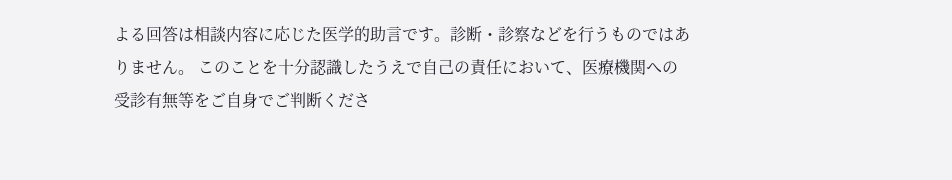よる回答は相談内容に応じた医学的助言です。診断・診察などを行うものではありません。 このことを十分認識したうえで自己の責任において、医療機関への受診有無等をご自身でご判断くださ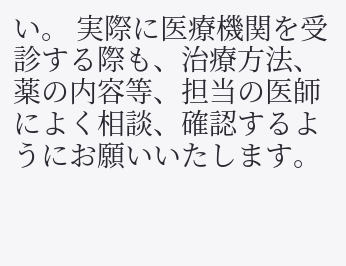い。 実際に医療機関を受診する際も、治療方法、薬の内容等、担当の医師によく相談、確認するようにお願いいたします。